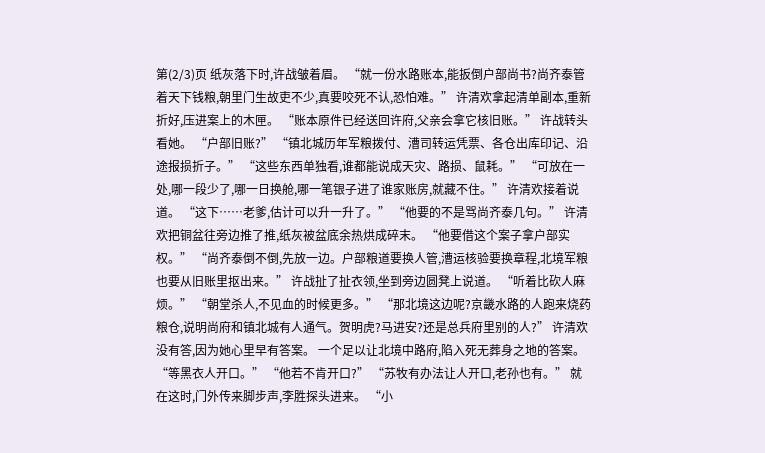第(2/3)页 纸灰落下时,许战皱着眉。 “就一份水路账本,能扳倒户部尚书?尚齐泰管着天下钱粮,朝里门生故吏不少,真要咬死不认,恐怕难。” 许清欢拿起清单副本,重新折好,压进案上的木匣。 “账本原件已经送回许府,父亲会拿它核旧账。” 许战转头看她。 “户部旧账?” “镇北城历年军粮拨付、漕司转运凭票、各仓出库印记、沿途报损折子。” “这些东西单独看,谁都能说成天灾、路损、鼠耗。” “可放在一处,哪一段少了,哪一日换舱,哪一笔银子进了谁家账房,就藏不住。” 许清欢接着说道。 “这下……老爹,估计可以升一升了。” “他要的不是骂尚齐泰几句。” 许清欢把铜盆往旁边推了推,纸灰被盆底余热烘成碎末。 “他要借这个案子拿户部实权。” “尚齐泰倒不倒,先放一边。户部粮道要换人管,漕运核验要换章程,北境军粮也要从旧账里抠出来。” 许战扯了扯衣领,坐到旁边圆凳上说道。 “听着比砍人麻烦。” “朝堂杀人,不见血的时候更多。” “那北境这边呢?京畿水路的人跑来烧药粮仓,说明尚府和镇北城有人通气。贺明虎?马进安?还是总兵府里别的人?” 许清欢没有答,因为她心里早有答案。 一个足以让北境中路府,陷入死无葬身之地的答案。 “等黑衣人开口。” “他若不肯开口?” “苏牧有办法让人开口,老孙也有。” 就在这时,门外传来脚步声,李胜探头进来。 “小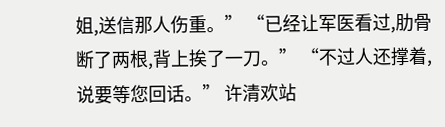姐,送信那人伤重。” “已经让军医看过,肋骨断了两根,背上挨了一刀。” “不过人还撑着,说要等您回话。” 许清欢站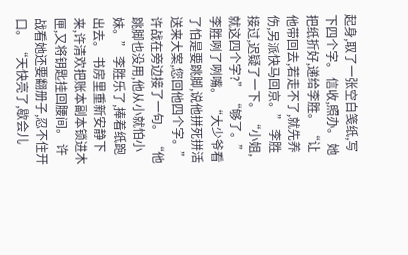起身,取了一张空白笺纸,写下四个字。 信收,照办。 她把纸折好,递给李胜。 “让他带回去,若走不了,就先养伤,另派快马回京。” 李胜接过,迟疑了一下。 “小姐,就这四个字?” “够了。” 李胜咧了咧嘴。 “大少爷看了怕是要跳脚,说他拼死拼活送来大案,您回他四个字。” 许战在旁边接了一句。 “他跳脚也没用,他从小就怕小妹。” 李胜乐了,捧着纸跑出去。 书房里重新安静下来,许清欢把账本副本锁进木匣,又将钥匙挂回腰间。 许战看她还要翻册子,忍不住开口。 “天快亮了,歇会儿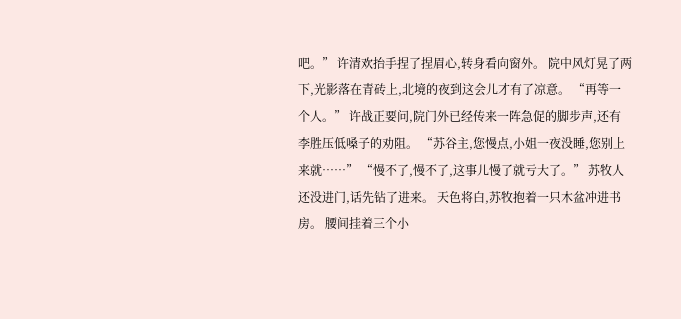吧。” 许清欢抬手捏了捏眉心,转身看向窗外。 院中风灯晃了两下,光影落在青砖上,北境的夜到这会儿才有了凉意。 “再等一个人。” 许战正要问,院门外已经传来一阵急促的脚步声,还有李胜压低嗓子的劝阻。 “苏谷主,您慢点,小姐一夜没睡,您别上来就……” “慢不了,慢不了,这事儿慢了就亏大了。” 苏牧人还没进门,话先钻了进来。 天色将白,苏牧抱着一只木盆冲进书房。 腰间挂着三个小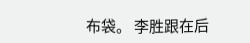布袋。 李胜跟在后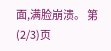面,满脸崩溃。 第(2/3)页